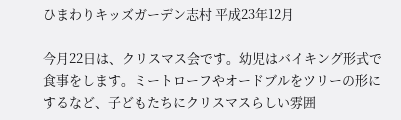ひまわりキッズガーデン志村 平成23年12月

今月22日は、クリスマス会です。幼児はバイキング形式で食事をします。ミートローフやオードブルをツリーの形にするなど、子どもたちにクリスマスらしい雰囲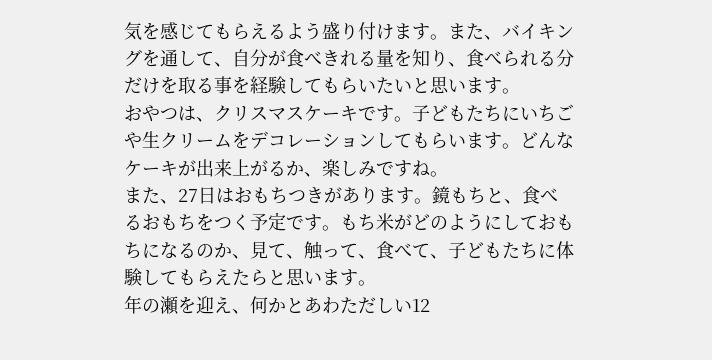気を感じてもらえるよう盛り付けます。また、バイキングを通して、自分が食べきれる量を知り、食べられる分だけを取る事を経験してもらいたいと思います。
おやつは、クリスマスケーキです。子どもたちにいちごや生クリームをデコレーションしてもらいます。どんなケーキが出来上がるか、楽しみですね。
また、27日はおもちつきがあります。鏡もちと、食べるおもちをつく予定です。もち米がどのようにしておもちになるのか、見て、触って、食べて、子どもたちに体験してもらえたらと思います。
年の瀬を迎え、何かとあわただしい12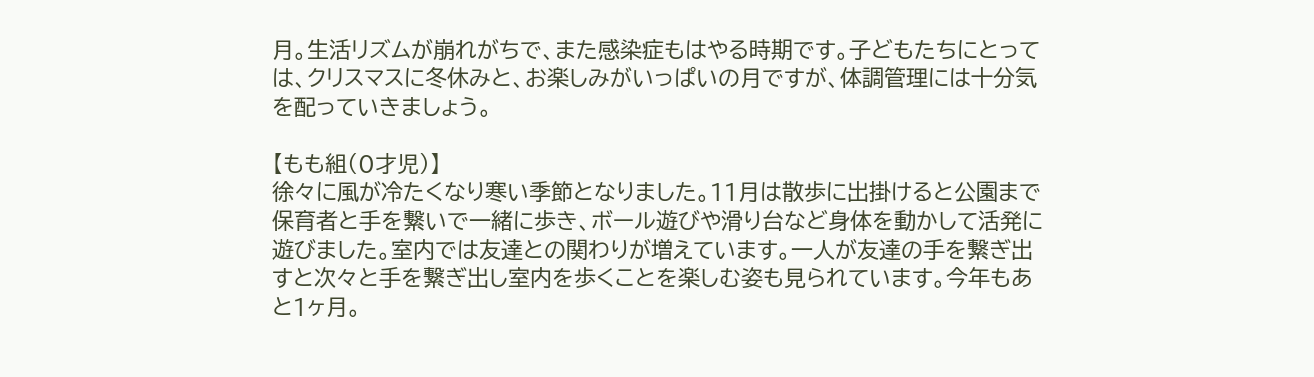月。生活リズムが崩れがちで、また感染症もはやる時期です。子どもたちにとっては、クリスマスに冬休みと、お楽しみがいっぱいの月ですが、体調管理には十分気を配っていきましょう。

【もも組(0才児)】
徐々に風が冷たくなり寒い季節となりました。11月は散歩に出掛けると公園まで保育者と手を繋いで一緒に歩き、ボール遊びや滑り台など身体を動かして活発に遊びました。室内では友達との関わりが増えています。一人が友達の手を繋ぎ出すと次々と手を繋ぎ出し室内を歩くことを楽しむ姿も見られています。今年もあと1ヶ月。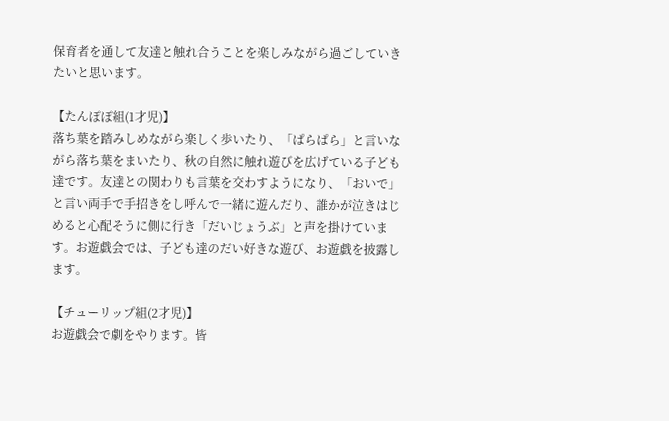保育者を通して友達と触れ合うことを楽しみながら過ごしていきたいと思います。

【たんぽぽ組(1才児)】
落ち葉を踏みしめながら楽しく歩いたり、「ぱらぱら」と言いながら落ち葉をまいたり、秋の自然に触れ遊びを広げている子ども達です。友達との関わりも言葉を交わすようになり、「おいで」と言い両手で手招きをし呼んで一緒に遊んだり、誰かが泣きはじめると心配そうに側に行き「だいじょうぶ」と声を掛けています。お遊戯会では、子ども達のだい好きな遊び、お遊戯を披露します。

【チューリップ組(2才児)】
お遊戯会で劇をやります。皆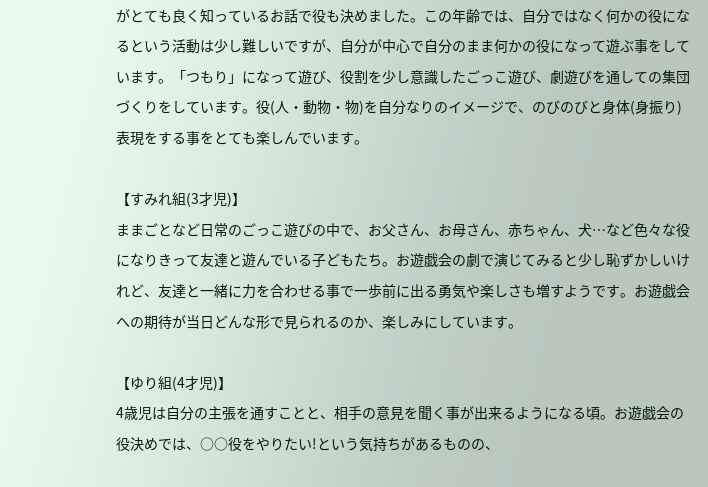がとても良く知っているお話で役も決めました。この年齢では、自分ではなく何かの役になるという活動は少し難しいですが、自分が中心で自分のまま何かの役になって遊ぶ事をしています。「つもり」になって遊び、役割を少し意識したごっこ遊び、劇遊びを通しての集団づくりをしています。役(人・動物・物)を自分なりのイメージで、のびのびと身体(身振り)表現をする事をとても楽しんでいます。

【すみれ組(3才児)】
ままごとなど日常のごっこ遊びの中で、お父さん、お母さん、赤ちゃん、犬…など色々な役になりきって友達と遊んでいる子どもたち。お遊戯会の劇で演じてみると少し恥ずかしいけれど、友達と一緒に力を合わせる事で一歩前に出る勇気や楽しさも増すようです。お遊戯会への期待が当日どんな形で見られるのか、楽しみにしています。

【ゆり組(4才児)】
4歳児は自分の主張を通すことと、相手の意見を聞く事が出来るようになる頃。お遊戯会の役決めでは、○○役をやりたい!という気持ちがあるものの、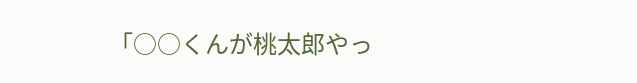「○○くんが桃太郎やっ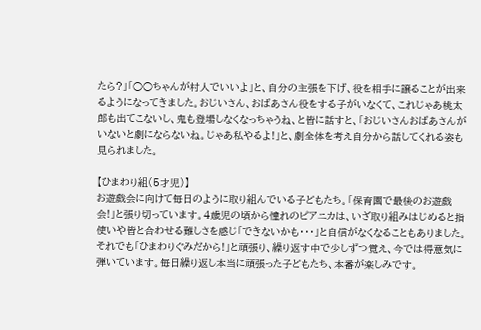たら?」「○○ちゃんが村人でいいよ」と、自分の主張を下げ、役を相手に譲ることが出来るようになってきました。おじいさん、おばあさん役をする子がいなくて、これじゃあ桃太郎も出てこないし、鬼も登場しなくなっちゃうね、と皆に話すと、「おじいさんおばあさんがいないと劇にならないね。じゃあ私やるよ!」と、劇全体を考え自分から話してくれる姿も見られました。

【ひまわり組(5才児)】
お遊戯会に向けて毎日のように取り組んでいる子どもたち。「保育園で最後のお遊戯会!」と張り切っています。4歳児の頃から憧れのピアニカは、いざ取り組みはじめると指使いや皆と合わせる難しさを感じ「できないかも・・・」と自信がなくなることもありました。それでも「ひまわりぐみだから!」と頑張り、繰り返す中で少しずつ覚え、今では得意気に弾いています。毎日繰り返し本当に頑張った子どもたち、本番が楽しみです。